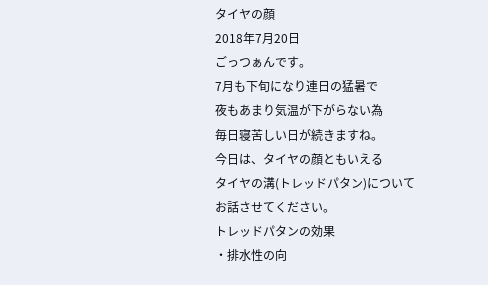タイヤの顔
2018年7月20日
ごっつぁんです。
7月も下旬になり連日の猛暑で
夜もあまり気温が下がらない為
毎日寝苦しい日が続きますね。
今日は、タイヤの顔ともいえる
タイヤの溝(トレッドパタン)について
お話させてください。
トレッドパタンの効果
・排水性の向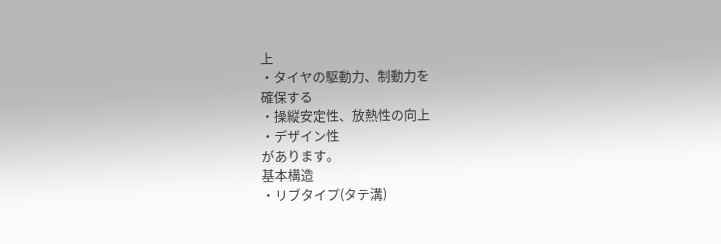上
・タイヤの駆動力、制動力を
確保する
・操縦安定性、放熱性の向上
・デザイン性
があります。
基本構造
・リブタイプ(タテ溝)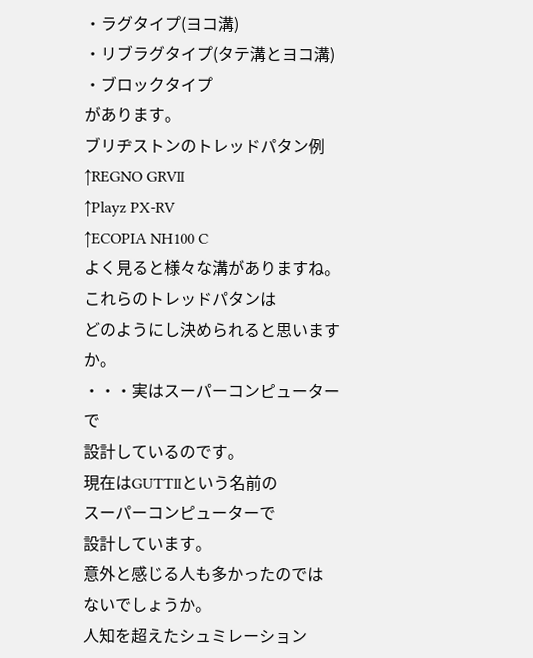・ラグタイプ(ヨコ溝)
・リブラグタイプ(タテ溝とヨコ溝)
・ブロックタイプ
があります。
ブリヂストンのトレッドパタン例
↑REGNO GRVⅡ
↑Playz PX-RV
↑ECOPIA NH100 C
よく見ると様々な溝がありますね。
これらのトレッドパタンは
どのようにし決められると思いますか。
・・・実はスーパーコンピューターで
設計しているのです。
現在はGUTTⅡという名前の
スーパーコンピューターで
設計しています。
意外と感じる人も多かったのでは
ないでしょうか。
人知を超えたシュミレーション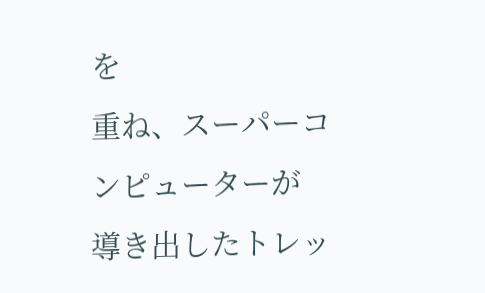を
重ね、スーパーコンピューターが
導き出したトレッ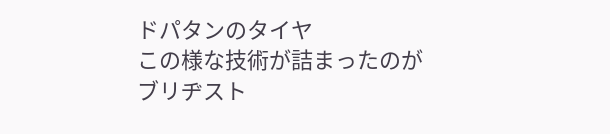ドパタンのタイヤ
この様な技術が詰まったのが
ブリヂスト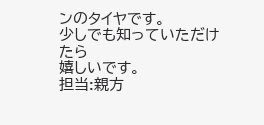ンのタイヤです。
少しでも知っていただけたら
嬉しいです。
担当:親方